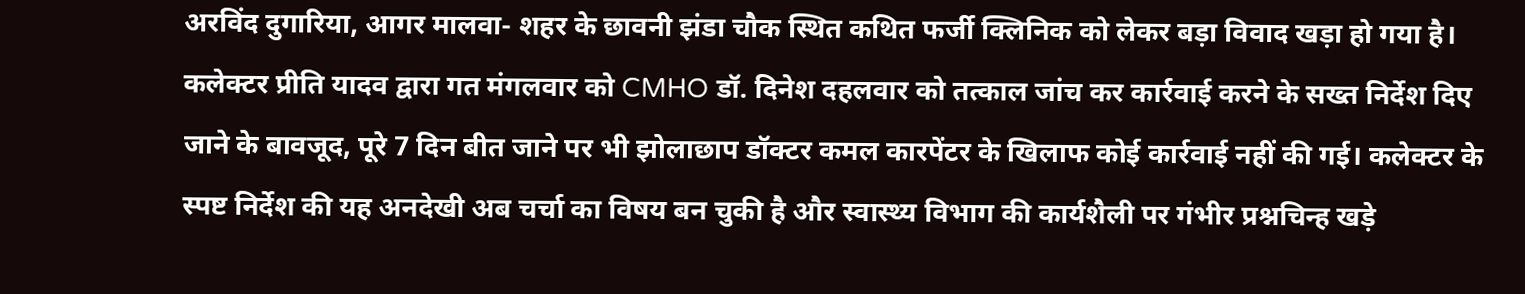अरविंद दुगारिया, आगर मालवा- शहर के छावनी झंडा चौक स्थित कथित फर्जी क्लिनिक को लेकर बड़ा विवाद खड़ा हो गया है। कलेक्टर प्रीति यादव द्वारा गत मंगलवार को CMHO डॉ. दिनेश दहलवार को तत्काल जांच कर कार्रवाई करने के सख्त निर्देश दिए जाने के बावजूद, पूरे 7 दिन बीत जाने पर भी झोलाछाप डॉक्टर कमल कारपेंटर के खिलाफ कोई कार्रवाई नहीं की गई। कलेक्टर के स्पष्ट निर्देश की यह अनदेखी अब चर्चा का विषय बन चुकी है और स्वास्थ्य विभाग की कार्यशैली पर गंभीर प्रश्नचिन्ह खड़े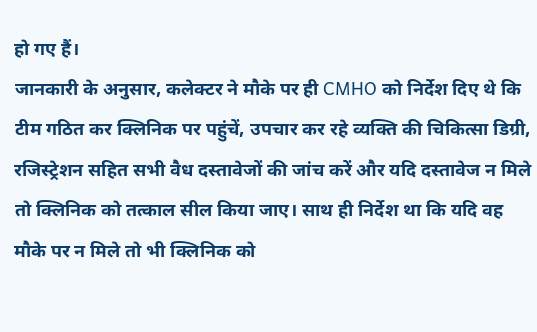हो गए हैं।
जानकारी के अनुसार, कलेक्टर ने मौके पर ही CMHO को निर्देश दिए थे कि टीम गठित कर क्लिनिक पर पहुंचें, उपचार कर रहे व्यक्ति की चिकित्सा डिग्री, रजिस्ट्रेशन सहित सभी वैध दस्तावेजों की जांच करें और यदि दस्तावेज न मिले तो क्लिनिक को तत्काल सील किया जाए। साथ ही निर्देश था कि यदि वह मौके पर न मिले तो भी क्लिनिक को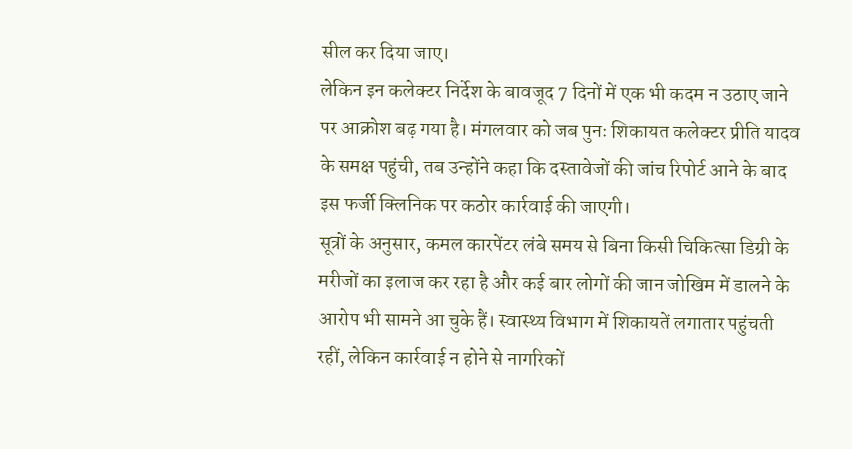सील कर दिया जाए।
लेकिन इन कलेक्टर निर्देश के बावजूद 7 दिनों में एक भी कदम न उठाए जाने पर आक्रोश बढ़ गया है। मंगलवार को जब पुनः शिकायत कलेक्टर प्रीति यादव के समक्ष पहुंची, तब उन्होंने कहा कि दस्तावेजों की जांच रिपोर्ट आने के बाद इस फर्जी क्लिनिक पर कठोर कार्रवाई की जाएगी।
सूत्रों के अनुसार, कमल कारपेंटर लंबे समय से बिना किसी चिकित्सा डिग्री के मरीजों का इलाज कर रहा है और कई बार लोगों की जान जोखिम में डालने के आरोप भी सामने आ चुके हैं। स्वास्थ्य विभाग में शिकायतें लगातार पहुंचती रहीं, लेकिन कार्रवाई न होने से नागरिकों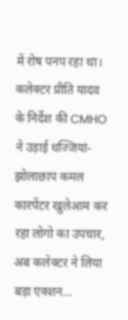में रोष पनप रहा था।
कलेक्टर प्रीति यादव के निर्देश की CMHO ने उड़ाई धज्जियां- झोलाछाप कमल कारपेंटर खुलेआम कर रहा लोगो का उपचार, अब कलेक्टर ने लिया बड़ा एक्शन…